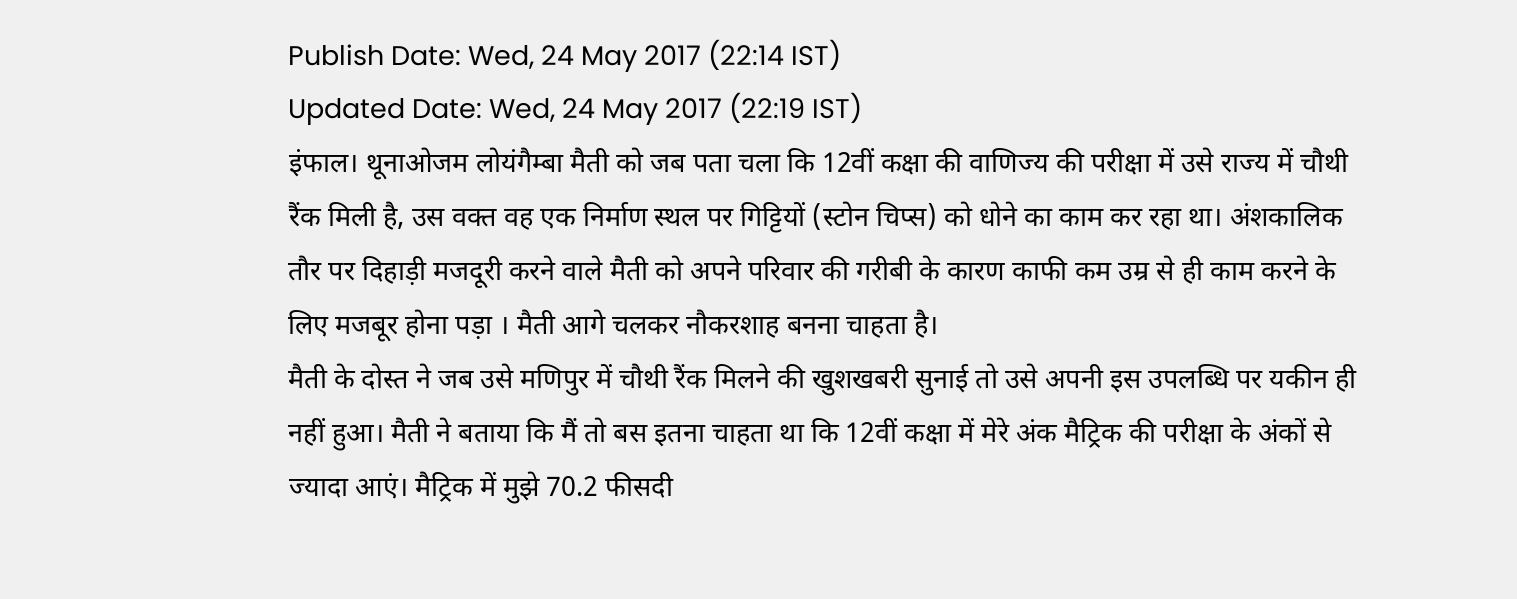Publish Date: Wed, 24 May 2017 (22:14 IST)
Updated Date: Wed, 24 May 2017 (22:19 IST)
इंफाल। थूनाओजम लोयंगैम्बा मैती को जब पता चला कि 12वीं कक्षा की वाणिज्य की परीक्षा में उसे राज्य में चौथी रैंक मिली है, उस वक्त वह एक निर्माण स्थल पर गिट्टियों (स्टोन चिप्स) को धोने का काम कर रहा था। अंशकालिक तौर पर दिहाड़ी मजदूरी करने वाले मैती को अपने परिवार की गरीबी के कारण काफी कम उम्र से ही काम करने के लिए मजबूर होना पड़ा । मैती आगे चलकर नौकरशाह बनना चाहता है।
मैती के दोस्त ने जब उसे मणिपुर में चौथी रैंक मिलने की खुशखबरी सुनाई तो उसे अपनी इस उपलब्धि पर यकीन ही नहीं हुआ। मैती ने बताया कि मैं तो बस इतना चाहता था कि 12वीं कक्षा में मेरे अंक मैट्रिक की परीक्षा के अंकों से ज्यादा आएं। मैट्रिक में मुझे 70.2 फीसदी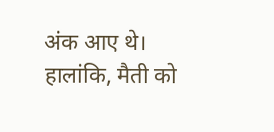अंक आए थे।
हालांकि, मैती को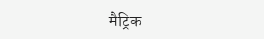मैट्रिक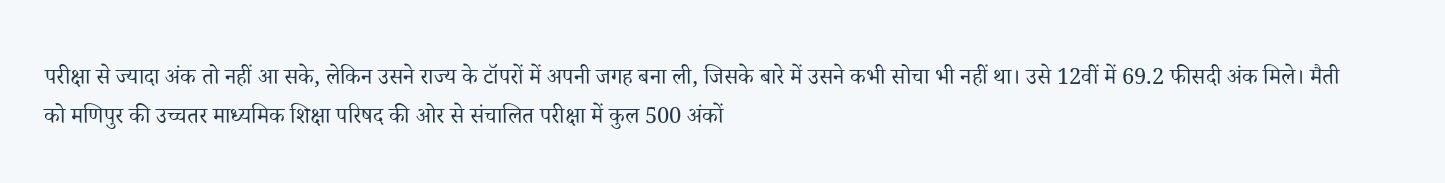परीक्षा से ज्यादा अंक तो नहीं आ सके, लेकिन उसने राज्य के टॉपरों में अपनी जगह बना ली, जिसके बारे में उसने कभी सोचा भी नहीं था। उसे 12वीं में 69.2 फीसदी अंक मिले। मैती को मणिपुर की उच्चतर माध्यमिक शिक्षा परिषद की ओर से संचालित परीक्षा में कुल 500 अंकों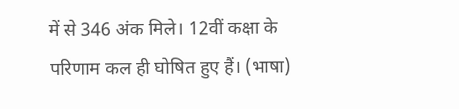में से 346 अंक मिले। 12वीं कक्षा के परिणाम कल ही घोषित हुए हैं। (भाषा)